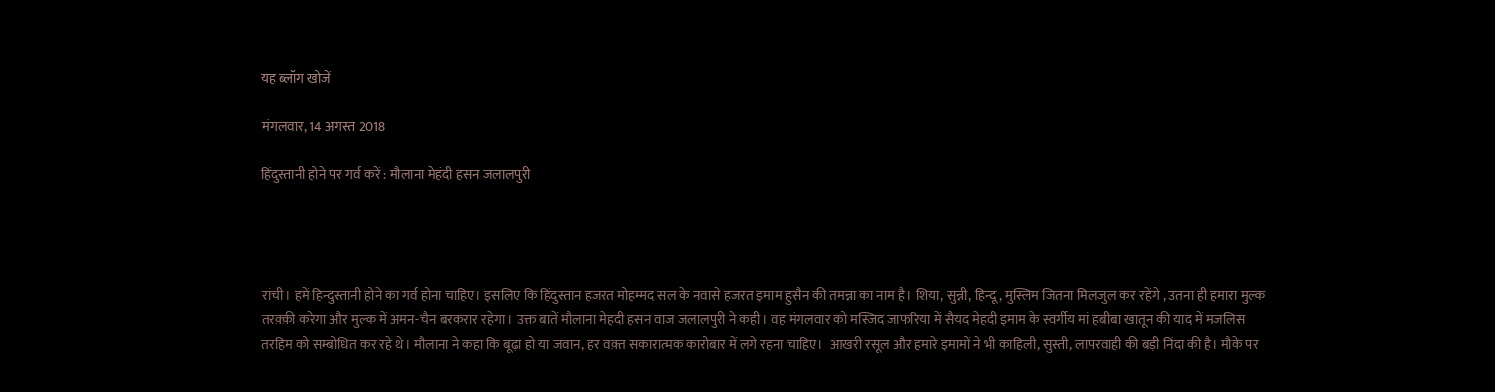यह ब्लॉग खोजें

मंगलवार, 14 अगस्त 2018

हिंदुस्तानी होने पर गर्व करें : मौलाना मेहंदी हसन जलालपुरी




रांची। हमें हिन्दुस्तानी होने का गर्व होना चाहिए। इसलिए कि हिंदुस्तान हजरत मोहम्मद सल के नवासे हजरत इमाम हुसैन की तमन्ना का नाम है। शिया, सुन्नी, हिन्दू, मुस्लिम जितना मिलजुल कर रहेंगे , उतना ही हमारा मुल्क तरक़्क़ी करेगा और मुल्क में अमन-चैन बरकरार रहेगा। उक्त बातें मौलाना मेहदी हसन वाज जलालपुरी ने कही। वह मंगलवार को मस्जिद जाफरिया में सैयद मेहदी इमाम के स्वर्गीय मां हबीबा खातून की याद में मजलिस तरहिम को सम्बोधित कर रहे थे। मौलाना ने कहा कि बूढ़ा हो या जवान, हर वक़्त सकारात्मक कारोबार में लगे रहना चाहिए।  आखरी रसूल और हमारे इमामों ने भी काहिली, सुस्ती, लापरवाही की बड़ी निंदा की है। मौके पर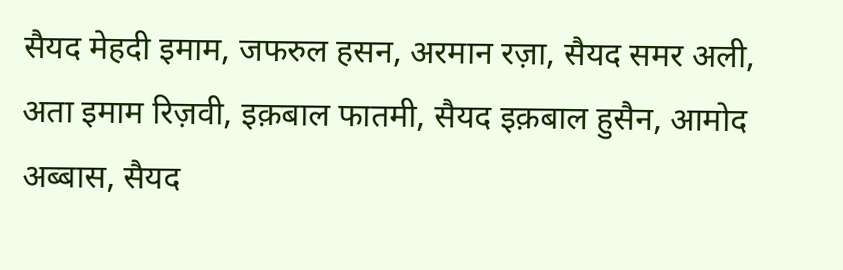सैयद मेहदी इमाम, जफरुल हसन, अरमान रज़ा, सैयद समर अली, अता इमाम रिज़वी, इक़बाल फातमी, सैयद इक़बाल हुसैन, आमोद अब्बास, सैयद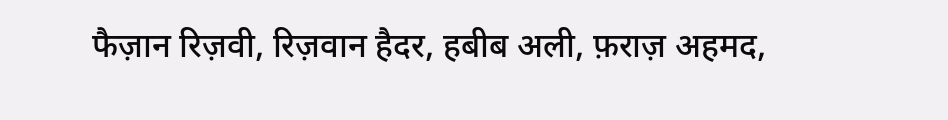फैज़ान रिज़वी, रिज़वान हैदर, हबीब अली, फ़राज़ अहमद,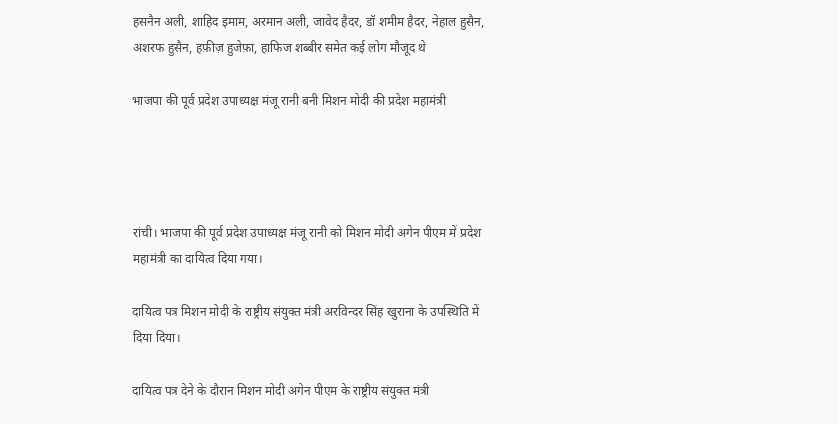हसनैन अली, शाहिद इमाम, अरमान अली, जावेद हैदर, डॉ शमीम हैदर, नेहाल हुसैन, अशरफ हुसैन, हफ़ीज़ हुजेफ़ा, हाफिज शब्बीर समेत कई लोग मौजूद थे

भाजपा की पूर्व प्रदेश उपाध्यक्ष मंजू रानी बनी मिशन मोदी की प्रदेश महामंत्री




रांची। भाजपा की पूर्व प्रदेश उपाध्यक्ष मंजू रानी को मिशन मोदी अगेन पीएम में प्रदेश महामंत्री का दायित्व दिया गया।

दायित्व पत्र मिशन मोदी के राष्ट्रीय संयुक्त मंत्री अरविन्दर सिंह खुराना के उपस्थिति में दिया दिया।

दायित्व पत्र देने के दौरान मिशन मोदी अगेन पीएम के राष्ट्रीय संयुक्त मंत्री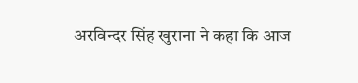अरविन्दर सिंह खुराना ने कहा कि आज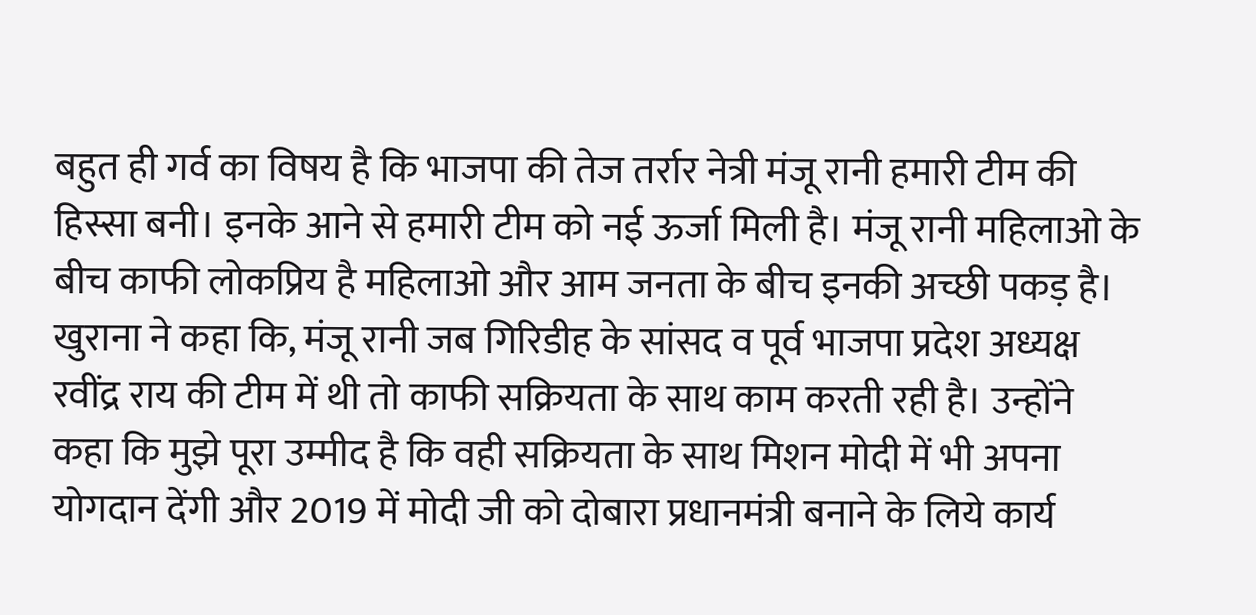बहुत ही गर्व का विषय है कि भाजपा की तेज तर्रार नेत्री मंजू रानी हमारी टीम की हिस्सा बनी। इनके आने से हमारी टीम को नई ऊर्जा मिली है। मंजू रानी महिलाओ के बीच काफी लोकप्रिय है महिलाओ और आम जनता के बीच इनकी अच्छी पकड़ है। खुराना ने कहा कि, मंजू रानी जब गिरिडीह के सांसद व पूर्व भाजपा प्रदेश अध्यक्ष रवींद्र राय की टीम में थी तो काफी सक्रियता के साथ काम करती रही है। उन्होंने कहा कि मुझे पूरा उम्मीद है कि वही सक्रियता के साथ मिशन मोदी में भी अपना योगदान देंगी और 2019 में मोदी जी को दोबारा प्रधानमंत्री बनाने के लिये कार्य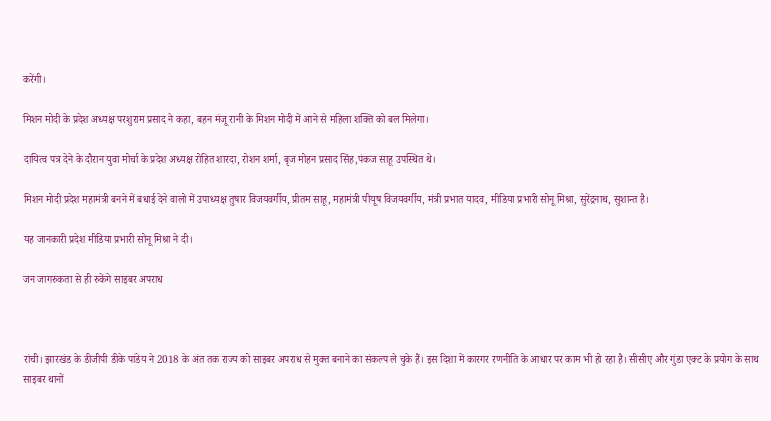करेंगी।

मिशन मोदी के प्रदेश अध्यक्ष परशुराम प्रसाद ने कहा, बहन मंजू रानी के मिशन मोदी में आने से महिला शक्ति को बल मिलेगा।

दायित्व पत्र देने के दौरान युवा मोर्चा के प्रदेश अध्यक्ष रोहित शारदा, रोशन शर्मा, बृज मोहन प्रसाद सिंह,पंकज साहू उपस्थित थे।

मिशन मोदी प्रदेश महामंत्री बनने में बधाई देने वालो में उपाध्यक्ष तुषार विजयवर्गीय, प्रीतम साहू, महामंत्री पीयूष विजयवर्गीय, मंत्री प्रभात यादव, मीडिया प्रभारी सोनू मिश्रा, सुरेंद्रनाथ, सुशान्त है।

यह जानकारी प्रदेश मीडिया प्रभारी सोनू मिश्रा ने दी।

जन जागरुकता से ही रुकेंगे साइबर अपराध



रांची। झारखंड के डीजीपी डीके पांडेय ने 2018 के अंत तक राज्य को साइबर अपराध से मुक्त बनाने का संकल्प ले चुके हैं। इस दिशा में कारगर रणनीति के आधार पर काम भी हो रहा है। सीसीए और गुंडा एक्ट के प्रयोग के साथ साइबर थानों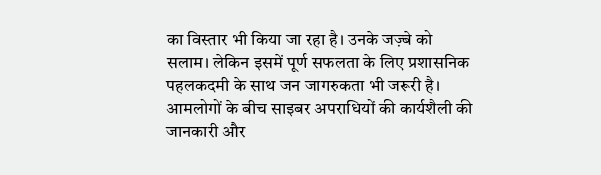का विस्तार भी किया जा रहा है। उनके जज़्बे को सलाम। लेकिन इसमें पूर्ण सफलता के लिए प्रशासनिक पहलकदमी के साथ जन जागरुकता भी जरूरी है। आमलोगों के बीच साइबर अपराधियों की कार्यशैली की जानकारी और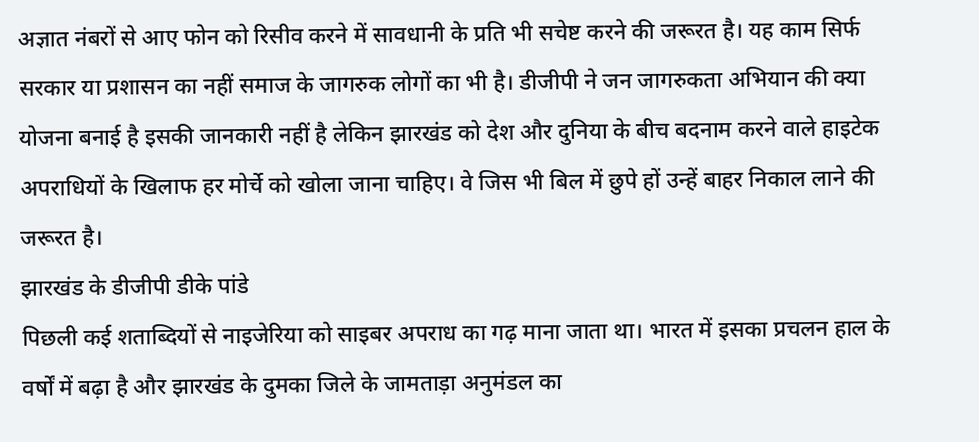अज्ञात नंबरों से आए फोन को रिसीव करने में सावधानी के प्रति भी सचेष्ट करने की जरूरत है। यह काम सिर्फ सरकार या प्रशासन का नहीं समाज के जागरुक लोगों का भी है। डीजीपी ने जन जागरुकता अभियान की क्या योजना बनाई है इसकी जानकारी नहीं है लेकिन झारखंड को देश और दुनिया के बीच बदनाम करने वाले हाइटेक अपराधियों के खिलाफ हर मोर्चे को खोला जाना चाहिए। वे जिस भी बिल में छुपे हों उन्हें बाहर निकाल लाने की जरूरत है।
झारखंड के डीजीपी डीके पांडे
पिछली कई शताब्दियों से नाइजेरिया को साइबर अपराध का गढ़ माना जाता था। भारत में इसका प्रचलन हाल के वर्षों में बढ़ा है और झारखंड के दुमका जिले के जामताड़ा अनुमंडल का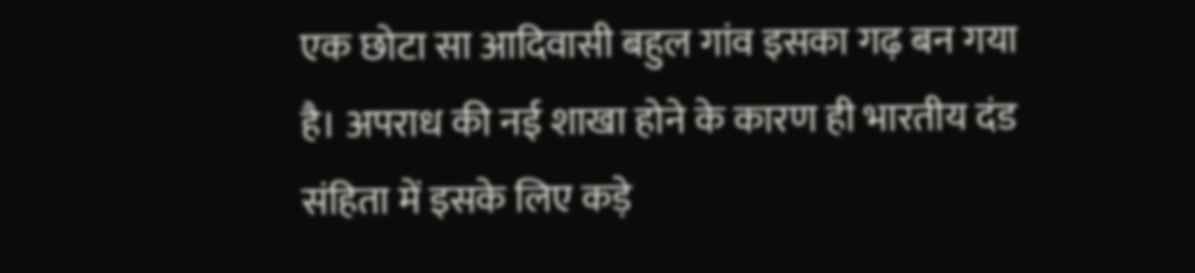एक छोटा सा आदिवासी बहुल गांव इसका गढ़ बन गया है। अपराध की नई शाखा होने के कारण ही भारतीय दंड संहिता में इसके लिए कड़े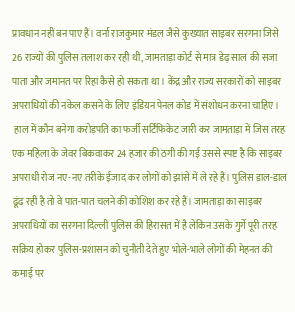प्रावधान नहीं बन पाए हैं। वर्ना राजकुमार मंडल जैसे कुख्यात साइबर सरगना जिसे 26 राज्यों की पुलिस तलाश कर रही थी, जामताड़ा कोर्ट से मात्र डेढ़ साल की सजा पाता और जमानत पर रिहा कैसे हो सकता था। केंद्र और राज्य सरकारों को साइबर अपराधियों की नकेल कसने के लिए इंडियन पेनल कोड में संशोधन करना चाहिए।
 हाल में कौन बनेगा करोड़पति का फर्जी सर्टिफिकेट जारी कर जामताड़ा में जिस तरह एक महिला के जेवर बिकवाकर 24 हजार की ठगी की गई उससे स्पष्ट है कि साइबर अपराधी रोज नए-नए तरीके ईजाद कर लोगों को झांसे में ले रहे हैं। पुलिस डाल-डाल ढूंढ रही है तो वे पात-पात चलने की कोशिश कर रहे हैं। जामताड़ा का साइबर अपराधियों का सरगना दिल्ली पुलिस की हिरासत में है लेकिन उसके गुर्गे पूरी तरह सक्रिय होकर पुलिस-प्रशासन को चुनौती देते हुए भोले-भाले लोगों की मेहनत की कमाई पर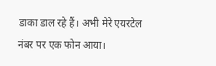डाका डाल रहे हैं। अभी मेरे एयरटेल नंबर पर एक फोन आया।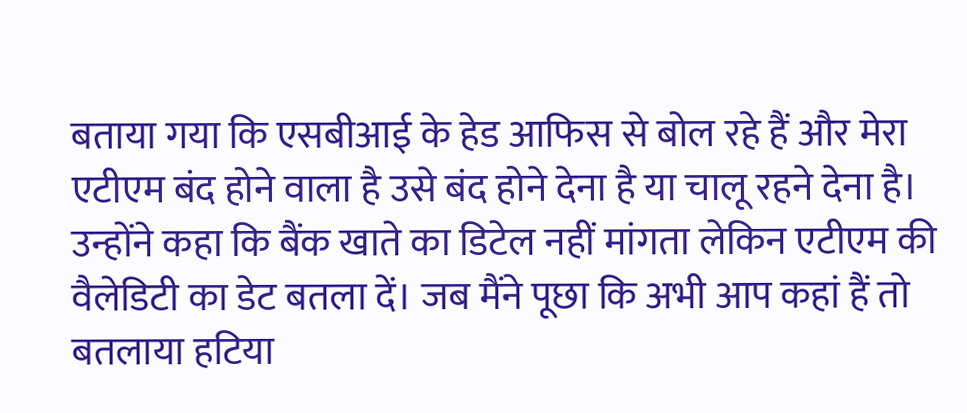बताया गया कि एसबीआई के हेड आफिस से बोल रहे हैं और मेरा एटीएम बंद होने वाला है उसे बंद होने देना है या चालू रहने देना है। उन्होंने कहा कि बैंक खाते का डिटेल नहीं मांगता लेकिन एटीएम की वैलेडिटी का डेट बतला दें। जब मैंने पूछा कि अभी आप कहां हैं तो बतलाया हटिया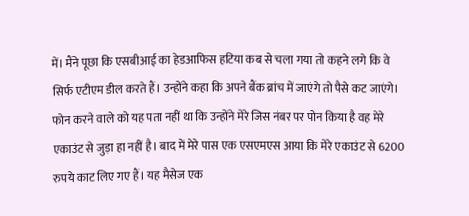में। मैंने पूछा कि एसबीआई का हेडआफिस हटिया कब से चला गया तो कहने लगे कि वे सिर्फ एटीएम डील करते हैं। उन्होंने कहा कि अपने बैंक ब्रांच में जाएंगे तो पैसे कट जाएंगे। फोन करने वाले को यह पता नहीं था कि उन्होंने मेरे जिस नंबर पर पोन किया है वह मेरे एकाउंट से जुड़ा हा नहीं है। बाद में मेरे पास एक एसएमएस आया कि मेरे एकाउंट से 6200 रुपये काट लिए गए हैं। यह मैसेज एक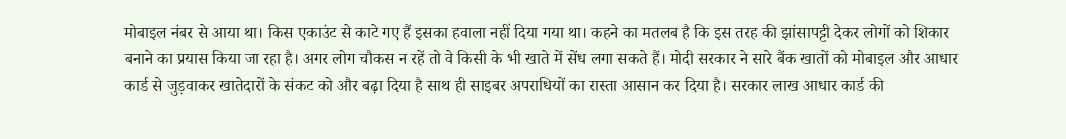मोबाइल नंबर से आया था। किस एकाउंट से काटे गए हैं इसका हवाला नहीं दिया गया था। कहने का मतलब है कि इस तरह की झांसापट्टी देकर लोगों को शिकार बनाने का प्रयास किया जा रहा है। अगर लोग चौकस न रहें तो वे किसी के भी खाते में सेंध लगा सकते हैं। मोदी सरकार ने सारे बैंक खातों को मोबाइल और आधार कार्ड से जुड़वाकर खातेदारों के संकट को और बढ़ा दिया है साथ ही साइबर अपराधियों का रास्ता आसान कर दिया है। सरकार लाख आधार कार्ड की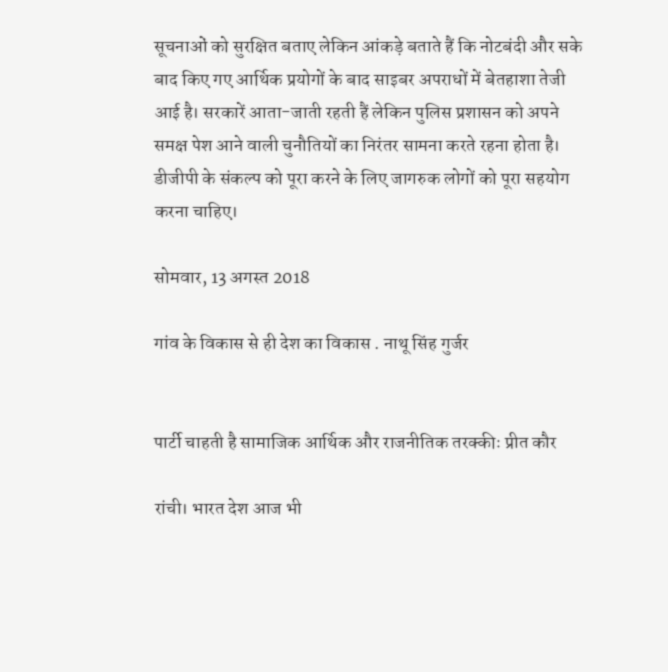सूचनाओं को सुरक्षित बताए लेकिन आंकड़े बताते हैं कि नोटबंदी और सके बाद किए गए आर्थिक प्रयोगों के बाद साइबर अपराधों में बेतहाशा तेजी आई है। सरकारें आता-जाती रहती हैं लेकिन पुलिस प्रशासन को अपने समक्ष पेश आने वाली चुनौतियों का निरंतर सामना करते रहना होता है। डीजीपी के संकल्प को पूरा करने के लिए जागरुक लोगों को पूरा सहयोग करना चाहिए।

सोमवार, 13 अगस्त 2018

गांव के विकास से ही देश का विकास . नाथू सिंह गुर्जर


पार्टी चाहती है सामाजिक आर्थिक और राजनीतिक तरक्कीः प्रीत कौर

रांची। भारत देश आज भी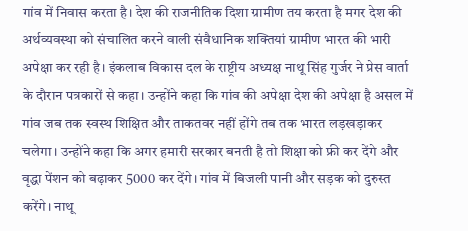गांव में निवास करता है। देश की राजनीतिक दिशा ग्रामीण तय करता है मगर देश की अर्थव्यवस्था को संचालित करने वाली संवैधानिक शक्तियां ग्रामीण भारत की भारी अपेक्षा कर रही है। इंकलाब विकास दल के राष्ट्रीय अध्यक्ष नाथू सिंह गुर्जर ने प्रेस वार्ता के दौरान पत्रकारों से कहा। उन्होंने कहा कि गांव की अपेक्षा देश की अपेक्षा है असल में गांव जब तक स्वस्थ शिक्षित और ताकतवर नहीं होंगे तब तक भारत लड़खड़ाकर चलेगा। उन्होंने कहा कि अगर हमारी सरकार बनती है तो शिक्षा को फ्री कर देंगे और वृद्धा पेंशन को बढ़ाकर 5000 कर देंगे। गांव में बिजली पानी और सड़क को दुरुस्त करेंगे। नाथू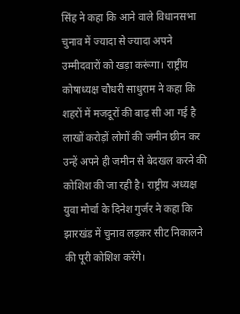सिंह ने कहा कि आने वाले विधानसभा चुनाव में ज्यादा से ज्यादा अपने उम्मीदवारों को खड़ा करूंगा। राष्ट्रीय कोषाध्यक्ष चौधरी साधुराम ने कहा कि शहरों में मजदूरों की बाढ़ सी आ गई है लाखों करोड़ों लोगों की जमीन छीन कर उन्हें अपने ही जमीन से बेदखल करने की कोशिश की जा रही है। राष्ट्रीय अध्यक्ष युवा मोर्चा के दिनेश गुर्जर ने कहा कि झारखंड में चुनाव लड़कर सीट निकालने की पूरी कोशिश करेंगे।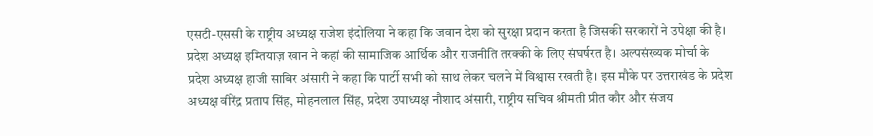एसटी-एससी के राष्ट्रीय अध्यक्ष राजेश इंदोलिया ने कहा कि जवान देश को सुरक्षा प्रदान करता है जिसकी सरकारों ने उपेक्षा की है। प्रदेश अध्यक्ष इम्तियाज़ खान ने कहां की सामाजिक आर्थिक और राजनीति तरक्की के लिए संघर्षरत है। अल्पसंख्यक मोर्चा के प्रदेश अध्यक्ष हाजी साबिर अंसारी ने कहा कि पार्टी सभी को साथ लेकर चलने में विश्वास रखती है। इस मौके पर उत्तराखंड के प्रदेश अध्यक्ष वीरेंद्र प्रताप सिंह, मोहनलाल सिंह, प्रदेश उपाध्यक्ष नौशाद अंसारी, राष्ट्रीय सचिव श्रीमती प्रीत कौर और संजय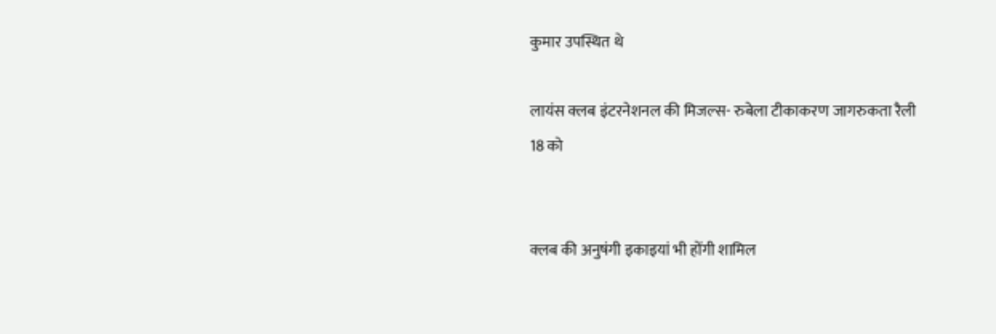कुमार उपस्थित थे

लायंस क्लब इंटरनेशनल की मिजल्स- रुबेला टीकाकरण जागरुकता रैली 18 को


क्लब की अनुषंगी इकाइयां भी होंगी शामिल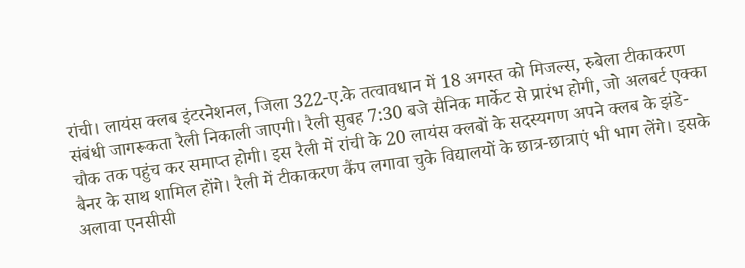रांची। लायंस क्लब इंटरनेशनल, जिला 322-ए.के तत्वावधान में 18 अगस्त को मिजल्स, रुबेला टीकाकरण संबंधी जागरूकता रैली निकाली जाएगी। रैली सुबह 7:30 बजे सैनिक मार्केट से प्रारंभ होगी, जो अलबर्ट एक्का चौक तक पहुंच कर समाप्त होगी। इस रैली में रांची के 20 लायंस क्लबों के सदस्यगण अपने क्लब के झंडे- बैनर के साथ शामिल होंगे। रैली में टीकाकरण कैंप लगावा चुके विद्यालयों के छात्र-छात्राएं भी भाग लेंगे। इसके अलावा एनसीसी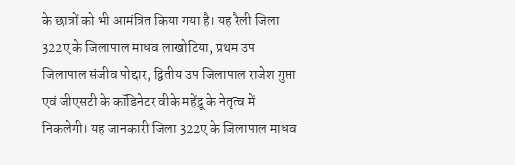के छात्रों को भी आमंत्रित किया गया है। यह रैली जिला 322ए के जिलापाल माधव लाखोटिया, प्रथम उप जिलापाल संजीव पोद्दार, द्वितीय उप जिलापाल राजेश गुप्ता एवं जीएसटी के कॉडिनेटर वीके महेंद्रू के नेतृत्व में निकलेगी। यह जानकारी जिला 322ए के जिलापाल माधव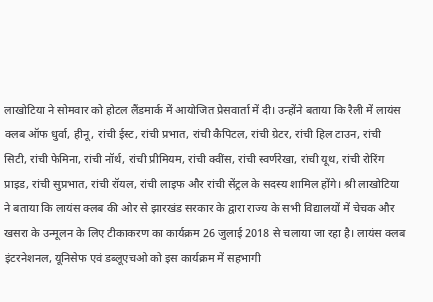लाखोटिया ने सोमवार को होटल लैंडमार्क में आयोजित प्रेसवार्ता में दी। उन्होंने बताया कि रैली में लायंस क्लब ऑफ धुर्वा, हीनू, रांची ईस्ट, रांची प्रभात, रांची कैपिटल, रांची ग्रेटर, रांची हिल टाउन, रांची सिटी, रांची फेमिना, रांची नॉर्थ, रांची प्रीमियम, रांची क्वींस, रांची स्वर्णरेखा, रांची यूथ, रांची रोरिंग प्राइड, रांची सुप्रभात, रांची रॉयल, रांची लाइफ और रांची सेंट्रल के सदस्य शामिल होंगे। श्री लाखोटिया ने बताया कि लायंस क्लब की ओर से झारखंड सरकार के द्वारा राज्य के सभी विद्यालयों में चेचक और खसरा के उन्मूलन के लिए टीकाकरण का कार्यक्रम 26 जुलाई 2018 से चलाया जा रहा है। लायंस क्लब इंटरनेशनल, यूनिसेफ एवं डब्लूएचओ को इस कार्यक्रम में सहभागी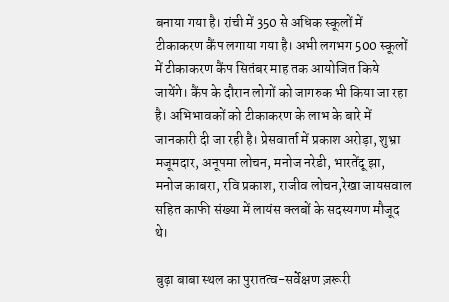बनाया गया है। रांची में 350 से अधिक स्कूलों में टीकाकरण कैंप लगाया गया है। अभी लगभग 500 स्कूलों में टीकाकरण कैंप सितंबर माह तक आयोजित किये जायेंगे। कैंप के दौरान लोगों को जागरुक भी किया जा रहा है। अभिभावकों को टीकाकरण के लाभ के बारे में जानकारी दी जा रही है। प्रेसवार्ता में प्रकाश अरोड़ा, शुभ्रा मजूमदार, अनूपमा लोचन, मनोज नरेडी, भारतेंदू झा, मनोज काबरा, रवि प्रकाश, राजीव लोचन,रेखा जायसवाल सहित काफी संख्या में लायंस क्लबों के सदस्यगण मौजूद थे।

बुढ़ा बाबा स्थल का पुरातत्व-सर्वेक्षण ज़रूरी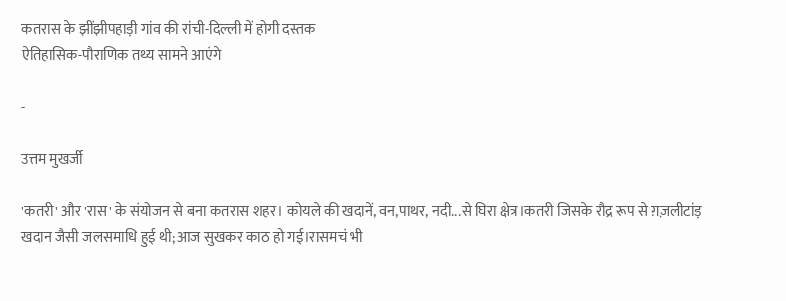कतरास के झींझीपहाड़ी गांव की रांची-दिल्ली में होगी दस्तक
ऐतिहासिक-पौराणिक तथ्य सामने आएंगे

-

उत्तम मुखर्जी

'कतरी' और 'रास' के संयोजन से बना कतरास शहर। कोयले की खदानें, वन,पाथर, नदी...से घिरा क्षेत्र।कतरी जिसके रौद्र रूप से ग़ज़लीटांड़ खदान जैसी जलसमाधि हुई थी;आज सुखकर काठ हो गई।रासमचं भी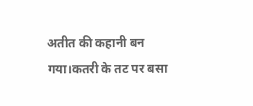अतीत की कहानी बन गया।कतरी के तट पर बसा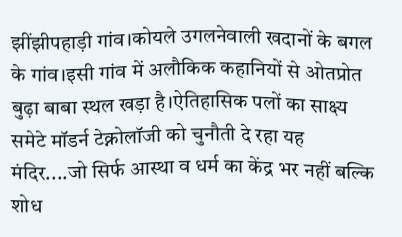झींझीपहाड़ी गांव।कोयले उगलनेवाली खदानों के बगल के गांव।इसी गांव में अलौकिक कहानियों से ओतप्रोत बुढ़ा बाबा स्थल खड़ा है।ऐतिहासिक पलों का साक्ष्य समेटे मॉडर्न टेक्नोलॉजी को चुनौती दे रहा यह मंदिर....जो सिर्फ आस्था व धर्म का केंद्र भर नहीं बल्कि शोध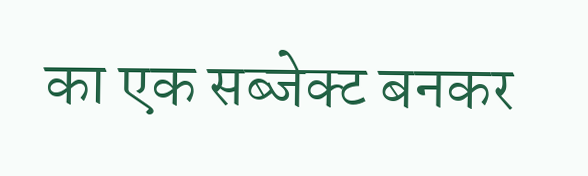का एक सब्जेक्ट बनकर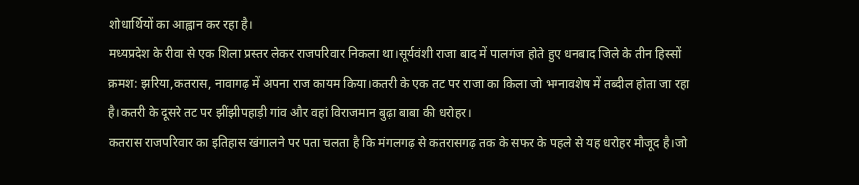शोधार्थियों का आह्वान कर रहा है।
मध्यप्रदेश के रीवा से एक शिला प्रस्तर लेकर राजपरिवार निकला था।सूर्यवंशी राजा बाद में पालगंज होते हुए धनबाद जिले के तीन हिस्सों क्रमश: झरिया,कतरास, नावागढ़ में अपना राज कायम किया।कतरी के एक तट पर राजा का किला जो भग्नावशेष में तब्दील होता जा रहा है।कतरी के दूसरे तट पर झींझीपहाड़ी गांव और वहां विराजमान बुढ़ा बाबा की धरोहर।
कतरास राजपरिवार का इतिहास खंगालने पर पता चलता है कि मंगलगढ़ से कतरासगढ़ तक के सफर के पहले से यह धरोहर मौजूद है।जो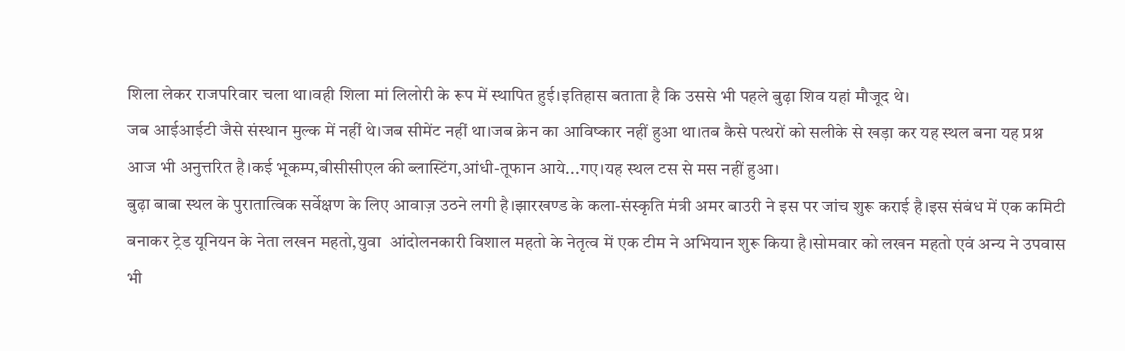शिला लेकर राजपरिवार चला था।वही शिला मां लिलोरी के रूप में स्थापित हुई।इतिहास बताता है कि उससे भी पहले बुढ़ा शिव यहां मौजूद थे।
जब आईआईटी जैसे संस्थान मुल्क में नहीं थे।जब सीमेंट नहीं था।जब क्रेन का आविष्कार नहीं हुआ था।तब कैसे पत्थरों को सलीके से खड़ा कर यह स्थल बना यह प्रश्न आज भी अनुत्तरित है।कई भूकम्प,बीसीसीएल की ब्लास्टिंग,आंधी-तूफान आये...गए।यह स्थल टस से मस नहीं हुआ।
बुढ़ा बाबा स्थल के पुरातात्विक सर्वेक्षण के लिए आवाज़ उठने लगी है।झारखण्ड के कला-संस्कृति मंत्री अमर बाउरी ने इस पर जांच शुरू कराई है।इस संबंध में एक कमिटी बनाकर ट्रेड यूनियन के नेता लखन महतो,युवा  आंदोलनकारी विशाल महतो के नेतृत्व में एक टीम ने अभियान शुरू किया है।सोमवार को लखन महतो एवं अन्य ने उपवास भी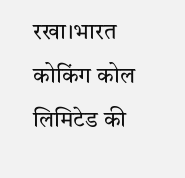रखा।भारत कोकिंग कोल लिमिटेड की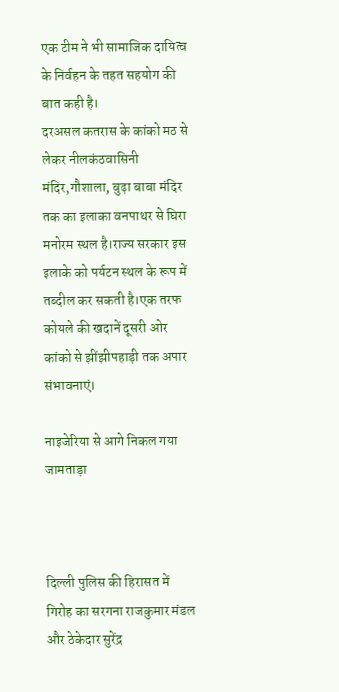एक टीम ने भी सामाजिक दायित्व के निर्वहन के तहत सहयोग की बात कही है।
दरअसल कतरास के कांको मठ से लेकर नीलकंठवासिनी मंदिर,गौशाला, बुढ़ा बाबा मंदिर तक का इलाका वनपाथर से घिरा मनोरम स्थल है।राज्य सरकार इस इलाके को पर्यटन स्थल के रूप में तब्दील कर सकती है।एक तरफ कोयले की खदानें दूसरी ओर कांको से झींझीपहाड़ी तक अपार संभावनाएं।

नाइजेरिया से आगे निकल गया जामताड़ा



दिल्ली पुलिस की हिरासत में गिरोह का सरगना राजकुमार मंडल और ठेकेदार सुरेंद्र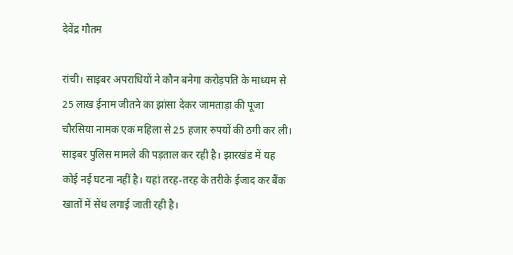देवेंद्र गौतम

रांची। साइबर अपराधियों ने कौन बनेगा करोड़पति के माध्यम से 25 लाख ईनाम जीतने का झांसा देकर जामताड़ा की पूजा चौरसिया नामक एक महिला से 25 हजार रुपयों की ठगी कर ली। साइबर पुलिस मामले की पड़ताल कर रही है। झारखंड में यह कोई नई घटना नहीं है। यहां तरह-तरह के तरीके ईजाद कर बैंक खातों में सेंध लगाई जाती रही है।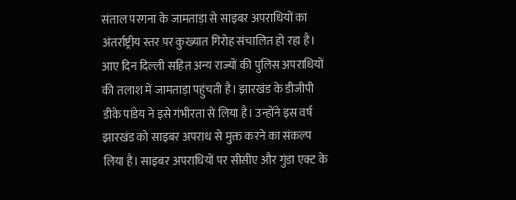संताल परगना के जामताड़ा से साइबर अपराधियों का अंतर्राष्ट्रीय स्तर पर कुख्यात गिरोह संचालित हो रहा है। आए दिन दिल्ली सहित अन्य राज्यों की पुलिस अपराधियों की तलाश में जामताड़ा पहुंचती है। झारखंड के डीजीपी डीके पांडेय ने इसे गंभीरता से लिया है। उन्होंने इस वर्ष झारखंड को साइबर अपराध से मुक्त करने का संकल्प लिया है। साइबर अपराधियों पर सीसीए और गुंडा एक्ट के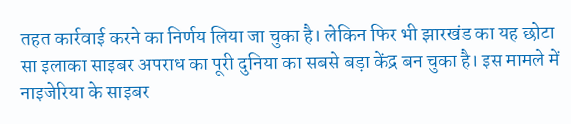तहत कार्रवाई करने का निर्णय लिया जा चुका है। लेकिन फिर भी झारखंड का यह छोटा सा इलाका साइबर अपराध का पूरी दुनिया का सबसे बड़ा केंद्र बन चुका है। इस मामले में नाइजेरिया के साइबर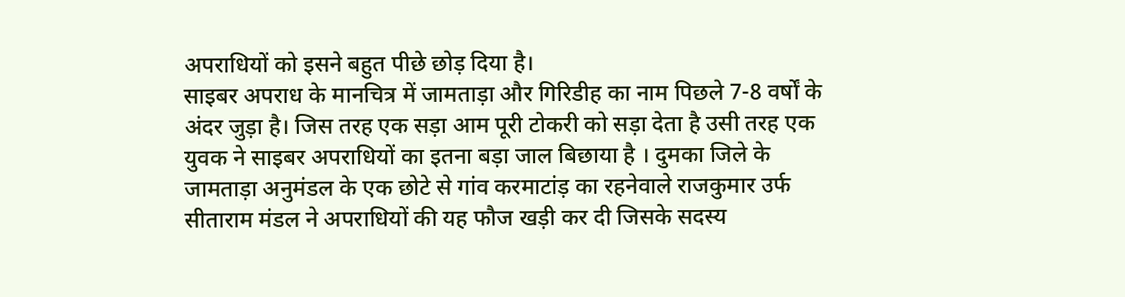अपराधियों को इसने बहुत पीछे छोड़ दिया है।
साइबर अपराध के मानचित्र में जामताड़ा और गिरिडीह का नाम पिछले 7-8 वर्षों के अंदर जुड़ा है। जिस तरह एक सड़ा आम पूरी टोकरी को सड़ा देता है उसी तरह एक युवक ने साइबर अपराधियों का इतना बड़ा जाल बिछाया है । दुमका जिले के जामताड़ा अनुमंडल के एक छोटे से गांव करमाटांड़ का रहनेवाले राजकुमार उर्फ सीताराम मंडल ने अपराधियों की यह फौज खड़ी कर दी जिसके सदस्य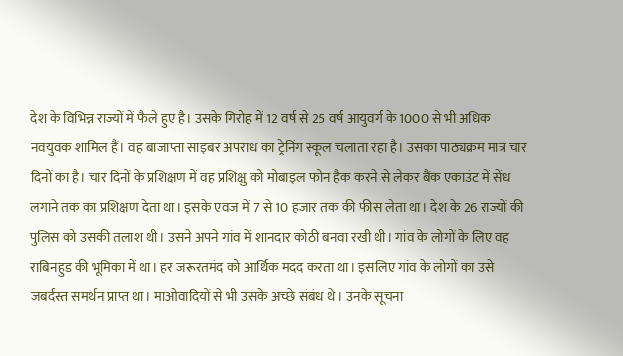देश के विभिन्न राज्यों में फैले हुए है। उसके गिरोह में 12 वर्ष से 25 वर्ष आयुवर्ग के 1000 से भी अधिक नवयुवक शामिल हैं। वह बाजाप्ता साइबर अपराध का ट्रेनिंग स्कूल चलाता रहा है। उसका पाठ्यक्रम मात्र चार दिनों का है। चार दिनों के प्रशिक्षण में वह प्रशिक्षु को मोबाइल फोन हैक करने से लेकर बैंक एकाउंट में सेंध लगाने तक का प्रशिक्षण देता था। इसके एवज में 7 से 10 हजार तक की फीस लेता था। देश के 26 राज्यों की पुलिस को उसकी तलाश थी। उसने अपने गांव में शानदार कोठी बनवा रखी थी। गांव के लोगों के लिए वह राबिनहुड की भूमिका में था। हर जरूरतमंद को आर्थिक मदद करता था। इसलिए गांव के लोगों का उसे जबर्दस्त समर्थन प्राप्त था। माओवादियों से भी उसके अच्छे संबंध थे। उनके सूचना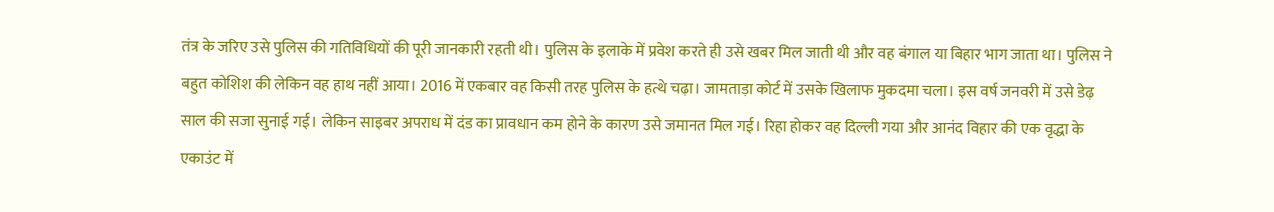तंत्र के जरिए उसे पुलिस की गतिविधियों की पूरी जानकारी रहती थी। पुलिस के इलाके में प्रवेश करते ही उसे खबर मिल जाती थी और वह बंगाल या बिहार भाग जाता था। पुलिस ने बहुत कोशिश की लेकिन वह हाथ नहीं आया। 2016 में एकबार वह किसी तरह पुलिस के हत्थे चढ़ा। जामताड़ा कोर्ट में उसके खिलाफ मुकदमा चला। इस वर्ष जनवरी में उसे डेढ़ साल की सजा सुनाई गई। लेकिन साइबर अपराध में दंड का प्रावधान कम होने के कारण उसे जमानत मिल गई। रिहा होकर वह दिल्ली गया और आनंद विहार की एक वृद्धा के एकाउंट में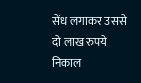सेंध लगाकर उससे दो लाख रुपये निकाल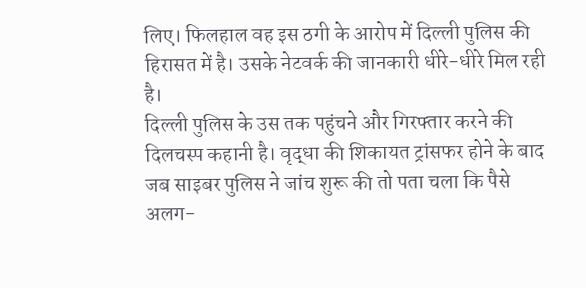लिए। फिलहाल वह इस ठगी के आरोप में दिल्ली पुलिस की हिरासत में है। उसके नेटवर्क की जानकारी धीरे-धीरे मिल रही है।
दिल्ली पुलिस के उस तक पहुंचने और गिरफ्तार करने की दिलचस्प कहानी है। वृद्धा की शिकायत ट्रांसफर होने के बाद जब साइबर पुलिस ने जांच शुरू की तो पता चला कि पैसे अलग-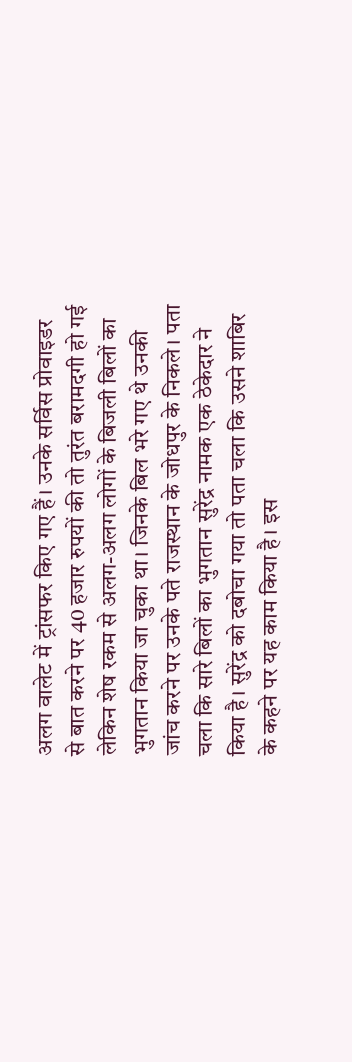अलग वालेट में ट्रांसफर किए गए हैं। उनके सर्विस प्रोवाइडर से बात करने पर 40 हजार रुपयों की तो तुरंत बरामदगी हो गई लेकिन शेष रकम से अलग-अलग लोगों के बिजली बिलों का भुगतान किया जा चुका था। जिनके बिल भरे गए थे उनकी जांच करने पर उनके पते राजस्थान के जोधपुर के निकले। पता चला कि सारे बिलों का भुगतान सुरेंद्र नामक एक ठेकेदार ने किया है। सुरेंद्र को दबोचा गया तो पता चला कि उसने शाबिर के कहने पर यह काम किया है। इस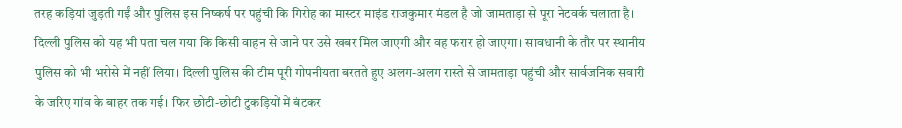तरह कड़ियां जुड़ती गईं और पुलिस इस निष्कर्ष पर पहुंची कि गिरोह का मास्टर माइंड राजकुमार मंडल है जो जामताड़ा से पूरा नेटवर्क चलाता है। दिल्ली पुलिस को यह भी पता चल गया कि किसी वाहन से जाने पर उसे खबर मिल जाएगी और वह फरार हो जाएगा। सावधानी के तौर पर स्थानीय पुलिस को भी भरोसे में नहीं लिया। दिल्ली पुलिस की टीम पूरी गोपनीयता बरतते हुए अलग-अलग रास्ते से जामताड़ा पहुंची और सार्वजनिक सवारी के जरिए गांव के बाहर तक गई। फिर छोटी-छोटी टुकड़ियों में बंटकर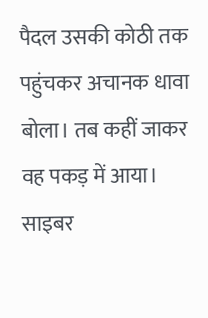पैदल उसकी कोठी तक पहुंचकर अचानक धावा बोला। तब कहीं जाकर वह पकड़ में आया।
साइबर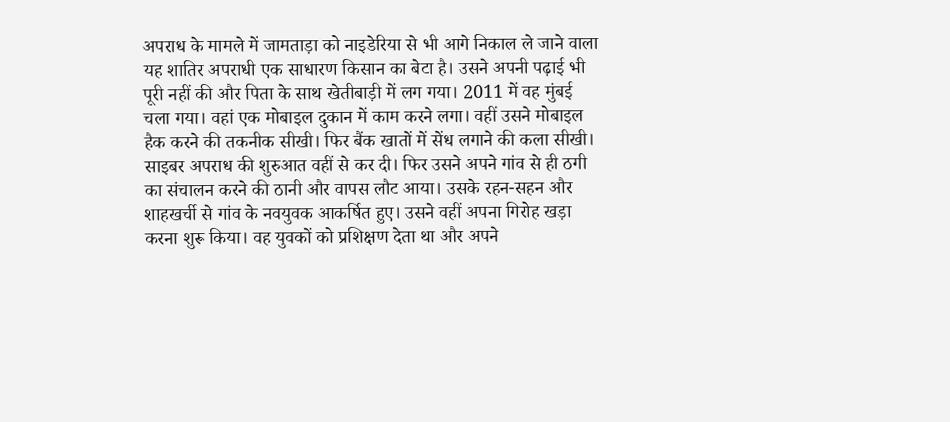अपराध के मामले में जामताड़ा को नाइडेरिया से भी आगे निकाल ले जाने वाला यह शातिर अपराधी एक साधारण किसान का बेटा है। उसने अपनी पढ़ाई भी पूरी नहीं की और पिता के साथ खेतीबाड़ी में लग गया। 2011 में वह मुंबई चला गया। वहां एक मोबाइल दुकान में काम करने लगा। वहीं उसने मोबाइल हैक करने की तकनीक सीखी। फिर बैंक खातों में सेंध लगाने की कला सीखी। साइबर अपराध की शुरुआत वहीं से कर दी। फिर उसने अपने गांव से ही ठगी का संचालन करने की ठानी और वापस लौट आया। उसके रहन-सहन और शाहखर्ची से गांव के नवयुवक आकर्षित हुए। उसने वहीं अपना गिरोह खड़ा करना शुरू किया। वह युवकों को प्रशिक्षण देता था और अपने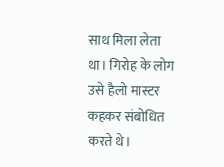साथ मिला लेता था। गिरोह के लोग उसे हैलो मास्टर कहकर संबोधित करते थे।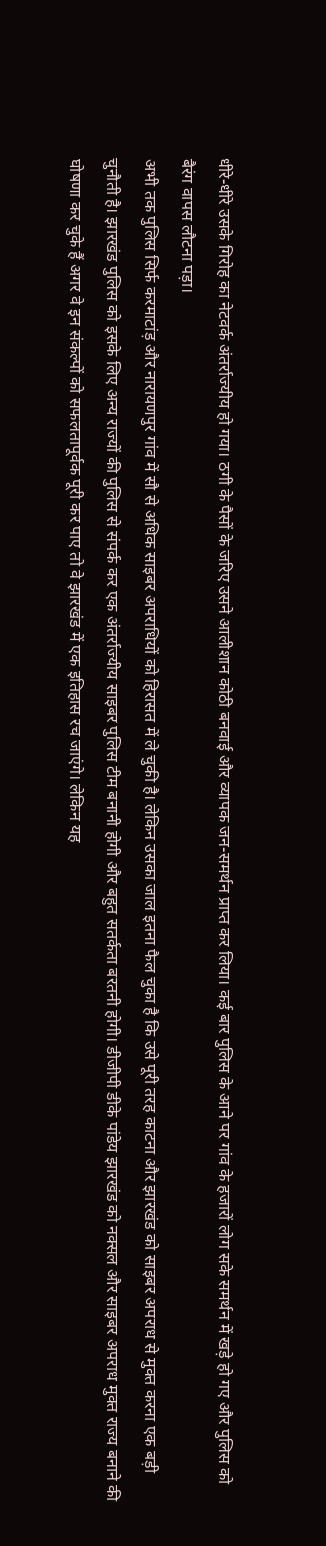धीरे-धीरे उसके गिरोह का नेटवर्क अंतर्राज्यीय हो गया। ठगी के पैसों के जरिए उसने आलीशान कोठी बनवाई और व्यापक जन-समर्थन प्राप्त कर लिया। कई बार पुलिस के आने पर गांव के हजारों लोग सके समर्थन में खड़े हो गए और पुलिस को बैरंग वापस लौटना पड़ा।
अभी तक पुलिस सिर्फ करमाटांड़ और नारायणपुर गांव में सौ से अधिक साइबर अपराधियों को हिरासत में ले चुकी है। लेकिन उसका जाल इतना फैल चुका है कि उसे पूरी तरह काटना और झारखंड को साइबर अपराध से मुक्त करना एक बड़ी चुनौती है। झारखंड पुलिस को इसके लिए अन्य राज्यों की पुलिस से संपर्क कर एक अंतर्राज्यीय साइबर पुलिस टीम बनानी होगी और बहुत सतर्कता बरतनी होगी। डीजीपी डीके पांडेय झारखंड को नक्सल और साइबर अपराध मुक्त राज्य बनाने की घोषणा कर चुके हैं अगर वे इन संकल्पों को सफलतापूर्वक पूरी कर पाए तो वे झारखंड में एक इतिहास रच जाएंगे। लेकिन यह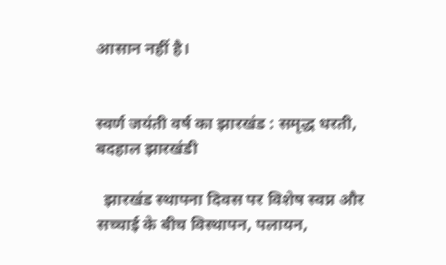आसान नहीं है।


स्वर्ण जयंती वर्ष का झारखंड : समृद्ध धरती, बदहाल झारखंडी

  झारखंड स्थापना दिवस पर विशेष स्वप्न और सच्चाई के बीच विस्थापन, पलायन,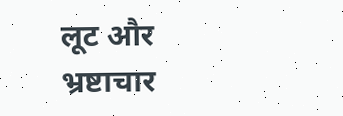लूट और भ्रष्टाचार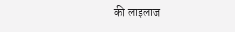की लाइलाज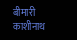बीमारी  काशीनाथ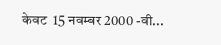केवट  15 नवम्बर 2000 -वी...